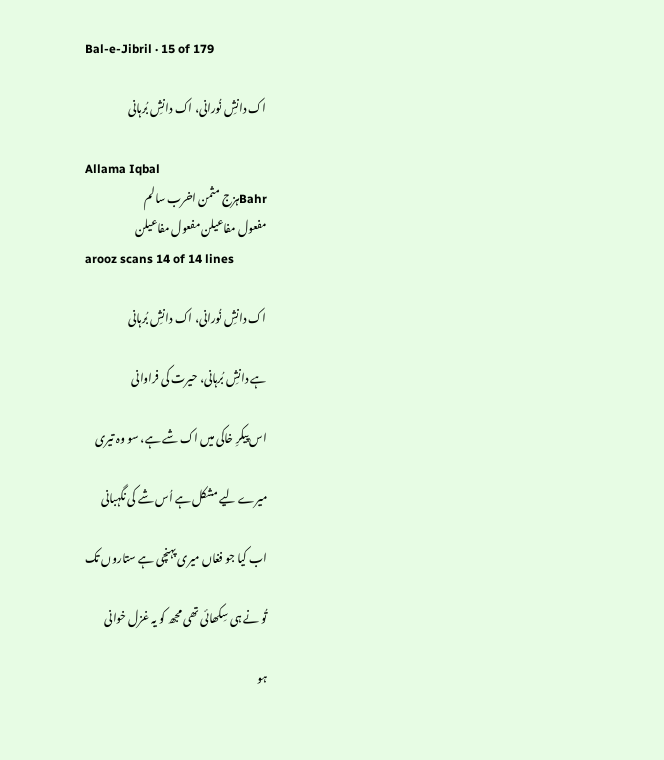Bal-e-Jibril · 15 of 179

اک دانشِ نُورانی، اک دانشِ بُرہانی

Allama Iqbal
Bahrہزج مثمن اخرب سالم
مفعول مفاعیلن مفعول مفاعیلن
arooz scans 14 of 14 lines

اک دانشِ نُورانی، اک دانشِ بُرہانی

ہے دانشِ بُرہانی، حیرت کی فراوانی

اس پیکرِ خاکی میں اک شے ہے، سو وہ تیری

میرے لیے مشکل ہے اُس شے کی نگہبانی

اب کیا جو فغاں میری پہنچی ہے ستاروں تک

تُو نے ہی سِکھائی تھی مجھ کو یہ غزل خوانی

ہو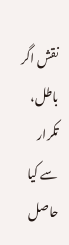نقش اگر باطل، تکرار سے کیا حاصل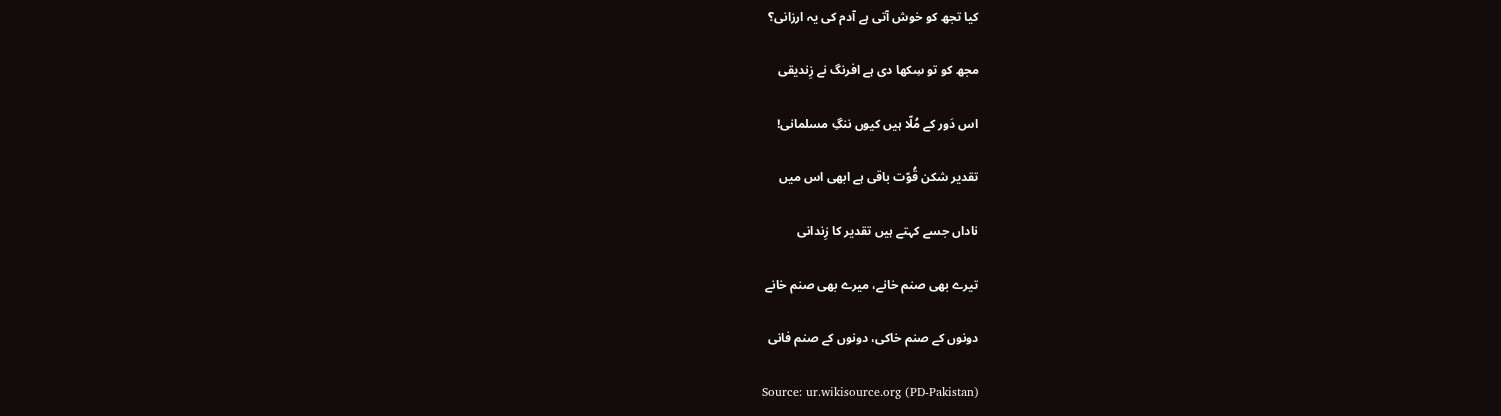کیا تجھ کو خوش آتی ہے آدم کی یہ ارزانی؟

مجھ کو تو سِکھا دی ہے افرنگ نے زِندیقی

اس دَور کے مُلّا ہیں کیوں ننگِ مسلمانی!

تقدیر شکن قُوّت باقی ہے ابھی اس میں

ناداں جسے کہتے ہیں تقدیر کا زِندانی

تیرے بھی صنم خانے، میرے بھی صنم خانے

دونوں کے صنم خاکی، دونوں کے صنم فانی

Source: ur.wikisource.org (PD-Pakistan)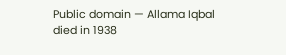Public domain — Allama Iqbal died in 1938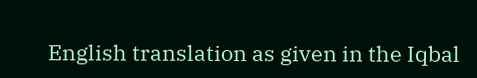English translation as given in the Iqbal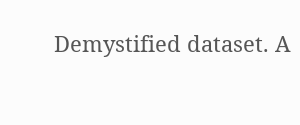Demystified dataset. A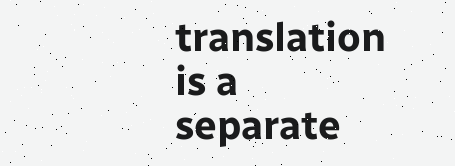translation is a separate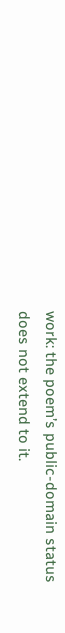work: the poem’s public-domain status does not extend to it.